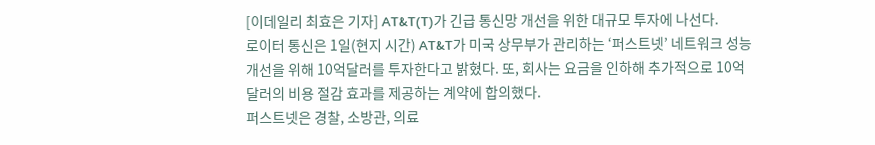[이데일리 최효은 기자] AT&T(T)가 긴급 통신망 개선을 위한 대규모 투자에 나선다.
로이터 통신은 1일(현지 시간) AT&T가 미국 상무부가 관리하는 ‘퍼스트넷’ 네트워크 성능 개선을 위해 10억달러를 투자한다고 밝혔다. 또, 회사는 요금을 인하해 추가적으로 10억달러의 비용 절감 효과를 제공하는 계약에 합의했다.
퍼스트넷은 경찰, 소방관, 의료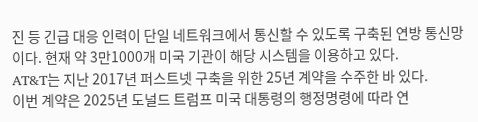진 등 긴급 대응 인력이 단일 네트워크에서 통신할 수 있도록 구축된 연방 통신망이다. 현재 약 3만1000개 미국 기관이 해당 시스템을 이용하고 있다.
AT&T는 지난 2017년 퍼스트넷 구축을 위한 25년 계약을 수주한 바 있다.
이번 계약은 2025년 도널드 트럼프 미국 대통령의 행정명령에 따라 연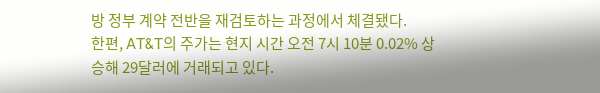방 정부 계약 전반을 재검토하는 과정에서 체결됐다.
한편, AT&T의 주가는 현지 시간 오전 7시 10분 0.02% 상승해 29달러에 거래되고 있다.